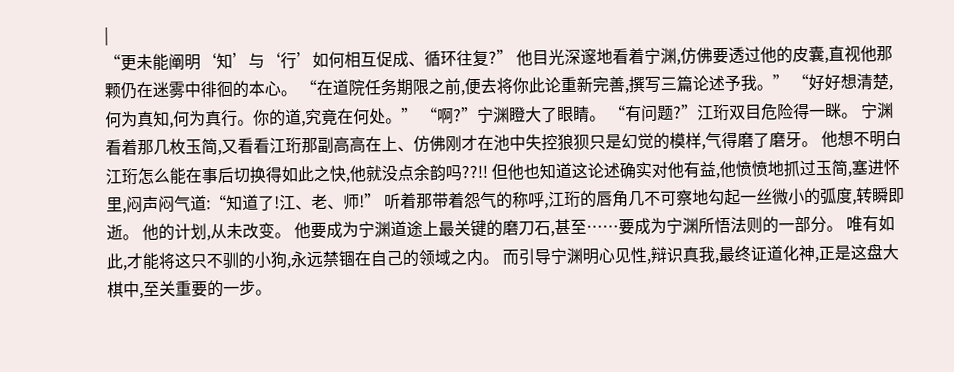|
“更未能阐明‘知’与‘行’如何相互促成、循环往复?” 他目光深邃地看着宁渊,仿佛要透过他的皮囊,直视他那颗仍在迷雾中徘徊的本心。 “在道院任务期限之前,便去将你此论重新完善,撰写三篇论述予我。” “好好想清楚,何为真知,何为真行。你的道,究竟在何处。” “啊?”宁渊瞪大了眼睛。 “有问题?”江珩双目危险得一眯。 宁渊看着那几枚玉简,又看看江珩那副高高在上、仿佛刚才在池中失控狼狈只是幻觉的模样,气得磨了磨牙。 他想不明白江珩怎么能在事后切换得如此之快,他就没点余韵吗??!! 但他也知道这论述确实对他有益,他愤愤地抓过玉简,塞进怀里,闷声闷气道:“知道了!江、老、师!” 听着那带着怨气的称呼,江珩的唇角几不可察地勾起一丝微小的弧度,转瞬即逝。 他的计划,从未改变。 他要成为宁渊道途上最关键的磨刀石,甚至……要成为宁渊所悟法则的一部分。 唯有如此,才能将这只不驯的小狗,永远禁锢在自己的领域之内。 而引导宁渊明心见性,辩识真我,最终证道化神,正是这盘大棋中,至关重要的一步。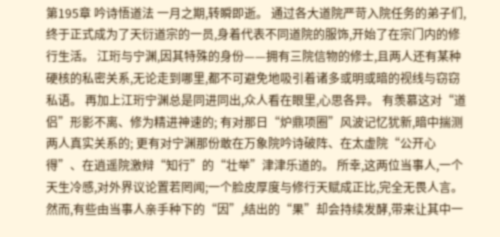第195章 吟诗悟道法 一月之期,转瞬即逝。 通过各大道院严苛入院任务的弟子们,终于正式成为了天衍道宗的一员,身着代表不同道院的服饰,开始了在宗门内的修行生活。 江珩与宁渊,因其特殊的身份——拥有三院信物的修士,且两人还有某种硬核的私密关系,无论走到哪里,都不可避免地吸引着诸多或明或暗的视线与窃窃私语。 再加上江珩宁渊总是同进同出,众人看在眼里,心思各异。 有羡慕这对“道侣”形影不离、修为精进神速的; 有对那日“炉鼎项圈”风波记忆犹新,暗中揣测两人真实关系的; 更有对宁渊那份敢在万象院吟诗破阵、在太虚院“公开心得”、在逍遥院激辩“知行”的“壮举”津津乐道的。 所幸,这两位当事人,一个天生冷感,对外界议论置若罔闻;一个脸皮厚度与修行天赋成正比,完全无畏人言。 然而,有些由当事人亲手种下的“因”,结出的“果”却会持续发酵,带来让其中一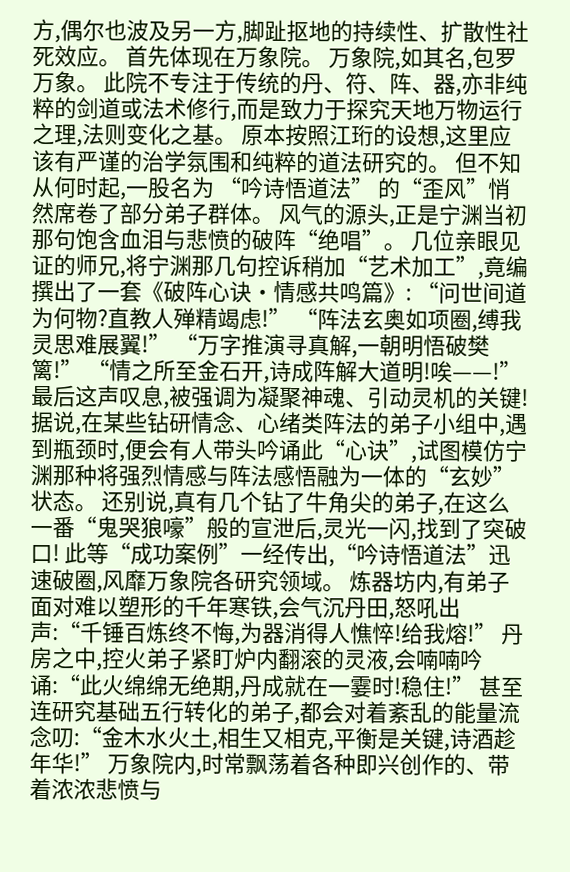方,偶尔也波及另一方,脚趾抠地的持续性、扩散性社死效应。 首先体现在万象院。 万象院,如其名,包罗万象。 此院不专注于传统的丹、符、阵、器,亦非纯粹的剑道或法术修行,而是致力于探究天地万物运行之理,法则变化之基。 原本按照江珩的设想,这里应该有严谨的治学氛围和纯粹的道法研究的。 但不知从何时起,一股名为 “吟诗悟道法” 的“歪风”悄然席卷了部分弟子群体。 风气的源头,正是宁渊当初那句饱含血泪与悲愤的破阵“绝唱”。 几位亲眼见证的师兄,将宁渊那几句控诉稍加“艺术加工”,竟编撰出了一套《破阵心诀·情感共鸣篇》: “问世间道为何物?直教人殚精竭虑!” “阵法玄奥如项圈,缚我灵思难展翼!” “万字推演寻真解,一朝明悟破樊篱!” “情之所至金石开,诗成阵解大道明!唉——!” 最后这声叹息,被强调为凝聚神魂、引动灵机的关键! 据说,在某些钻研情念、心绪类阵法的弟子小组中,遇到瓶颈时,便会有人带头吟诵此“心诀”,试图模仿宁渊那种将强烈情感与阵法感悟融为一体的“玄妙”状态。 还别说,真有几个钻了牛角尖的弟子,在这么一番“鬼哭狼嚎”般的宣泄后,灵光一闪,找到了突破口! 此等“成功案例”一经传出,“吟诗悟道法”迅速破圈,风靡万象院各研究领域。 炼器坊内,有弟子面对难以塑形的千年寒铁,会气沉丹田,怒吼出声:“千锤百炼终不悔,为器消得人憔悴!给我熔!” 丹房之中,控火弟子紧盯炉内翻滚的灵液,会喃喃吟诵:“此火绵绵无绝期,丹成就在一霎时!稳住!” 甚至连研究基础五行转化的弟子,都会对着紊乱的能量流念叨:“金木水火土,相生又相克,平衡是关键,诗酒趁年华!” 万象院内,时常飘荡着各种即兴创作的、带着浓浓悲愤与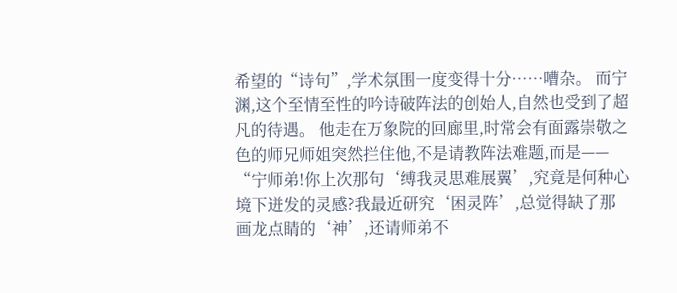希望的“诗句”,学术氛围一度变得十分……嘈杂。 而宁渊,这个至情至性的吟诗破阵法的创始人,自然也受到了超凡的待遇。 他走在万象院的回廊里,时常会有面露崇敬之色的师兄师姐突然拦住他,不是请教阵法难题,而是—— “宁师弟!你上次那句‘缚我灵思难展翼’,究竟是何种心境下迸发的灵感?我最近研究‘困灵阵’,总觉得缺了那画龙点睛的‘神’,还请师弟不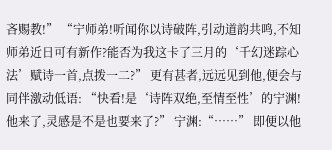吝赐教!” “宁师弟!听闻你以诗破阵,引动道韵共鸣,不知师弟近日可有新作?能否为我这卡了三月的‘千幻迷踪心法’赋诗一首,点拨一二?” 更有甚者,远远见到他,便会与同伴激动低语: “快看!是‘诗阵双绝,至情至性’的宁渊!他来了,灵感是不是也要来了?” 宁渊:“……” 即便以他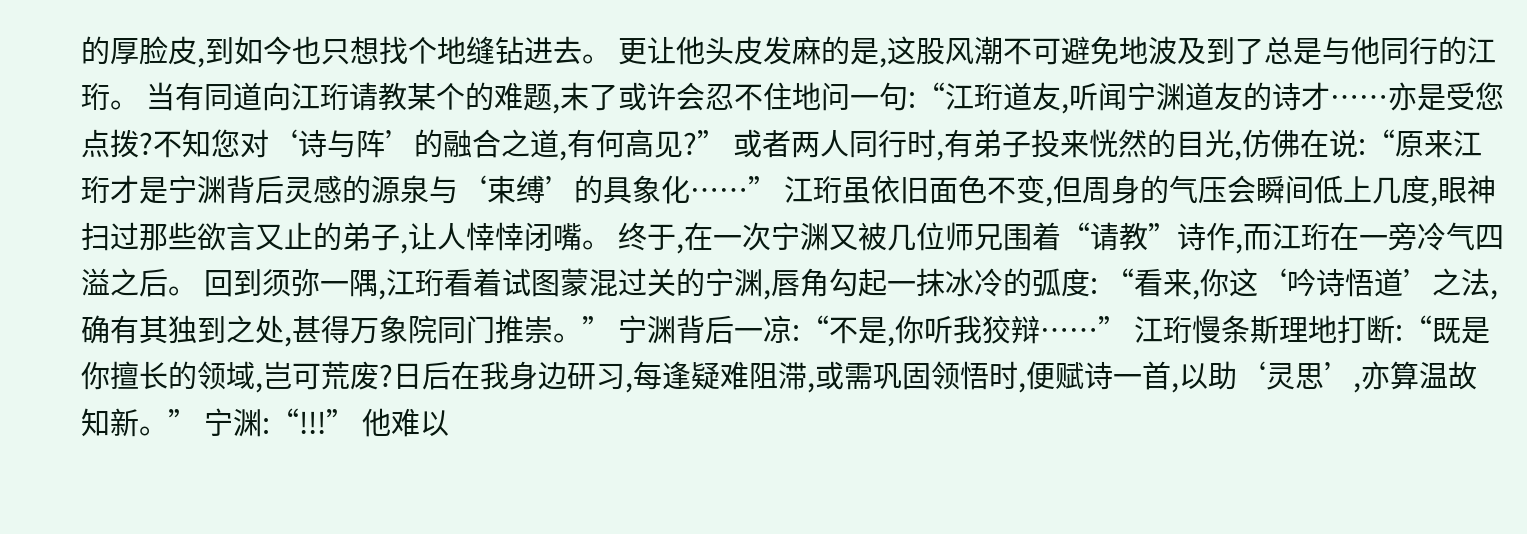的厚脸皮,到如今也只想找个地缝钻进去。 更让他头皮发麻的是,这股风潮不可避免地波及到了总是与他同行的江珩。 当有同道向江珩请教某个的难题,末了或许会忍不住地问一句:“江珩道友,听闻宁渊道友的诗才……亦是受您点拨?不知您对‘诗与阵’的融合之道,有何高见?” 或者两人同行时,有弟子投来恍然的目光,仿佛在说:“原来江珩才是宁渊背后灵感的源泉与‘束缚’的具象化……” 江珩虽依旧面色不变,但周身的气压会瞬间低上几度,眼神扫过那些欲言又止的弟子,让人悻悻闭嘴。 终于,在一次宁渊又被几位师兄围着“请教”诗作,而江珩在一旁冷气四溢之后。 回到须弥一隅,江珩看着试图蒙混过关的宁渊,唇角勾起一抹冰冷的弧度: “看来,你这‘吟诗悟道’之法,确有其独到之处,甚得万象院同门推崇。” 宁渊背后一凉:“不是,你听我狡辩……” 江珩慢条斯理地打断:“既是你擅长的领域,岂可荒废?日后在我身边研习,每逢疑难阻滞,或需巩固领悟时,便赋诗一首,以助‘灵思’,亦算温故知新。” 宁渊:“!!!” 他难以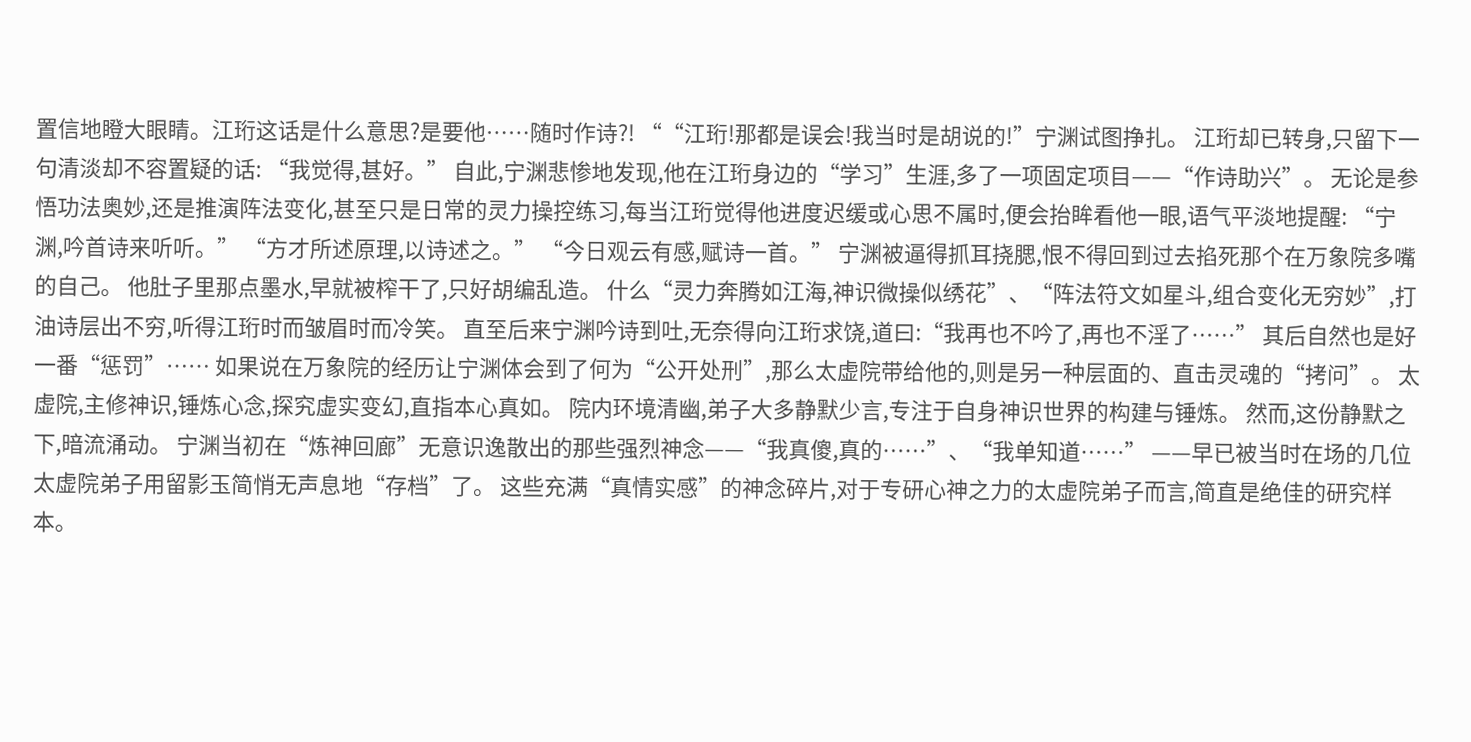置信地瞪大眼睛。江珩这话是什么意思?是要他……随时作诗?! ““江珩!那都是误会!我当时是胡说的!”宁渊试图挣扎。 江珩却已转身,只留下一句清淡却不容置疑的话: “我觉得,甚好。” 自此,宁渊悲惨地发现,他在江珩身边的“学习”生涯,多了一项固定项目——“作诗助兴”。 无论是参悟功法奥妙,还是推演阵法变化,甚至只是日常的灵力操控练习,每当江珩觉得他进度迟缓或心思不属时,便会抬眸看他一眼,语气平淡地提醒: “宁渊,吟首诗来听听。” “方才所述原理,以诗述之。” “今日观云有感,赋诗一首。” 宁渊被逼得抓耳挠腮,恨不得回到过去掐死那个在万象院多嘴的自己。 他肚子里那点墨水,早就被榨干了,只好胡编乱造。 什么“灵力奔腾如江海,神识微操似绣花”、“阵法符文如星斗,组合变化无穷妙”,打油诗层出不穷,听得江珩时而皱眉时而冷笑。 直至后来宁渊吟诗到吐,无奈得向江珩求饶,道曰:“我再也不吟了,再也不淫了……” 其后自然也是好一番“惩罚”…… 如果说在万象院的经历让宁渊体会到了何为“公开处刑”,那么太虚院带给他的,则是另一种层面的、直击灵魂的“拷问”。 太虚院,主修神识,锤炼心念,探究虚实变幻,直指本心真如。 院内环境清幽,弟子大多静默少言,专注于自身神识世界的构建与锤炼。 然而,这份静默之下,暗流涌动。 宁渊当初在“炼神回廊”无意识逸散出的那些强烈神念——“我真傻,真的……”、“我单知道……” ——早已被当时在场的几位太虚院弟子用留影玉简悄无声息地“存档”了。 这些充满“真情实感”的神念碎片,对于专研心神之力的太虚院弟子而言,简直是绝佳的研究样本。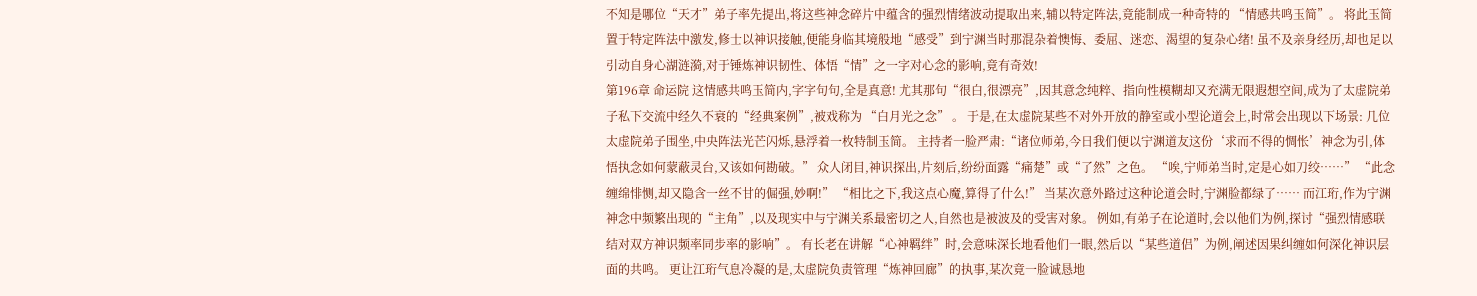不知是哪位“天才”弟子率先提出,将这些神念碎片中蕴含的强烈情绪波动提取出来,辅以特定阵法,竟能制成一种奇特的 “情感共鸣玉简”。 将此玉简置于特定阵法中激发,修士以神识接触,便能身临其境般地“感受”到宁渊当时那混杂着懊悔、委屈、迷恋、渴望的复杂心绪! 虽不及亲身经历,却也足以引动自身心湖涟漪,对于锤炼神识韧性、体悟“情”之一字对心念的影响,竟有奇效!
第196章 命运院 这情感共鸣玉简内,字字句句,全是真意! 尤其那句“很白,很漂亮”,因其意念纯粹、指向性模糊却又充满无限遐想空间,成为了太虚院弟子私下交流中经久不衰的“经典案例”,被戏称为 “白月光之念” 。 于是,在太虚院某些不对外开放的静室或小型论道会上,时常会出现以下场景: 几位太虚院弟子围坐,中央阵法光芒闪烁,悬浮着一枚特制玉简。 主持者一脸严肃:“诸位师弟,今日我们便以宁渊道友这份‘求而不得的惆怅’神念为引,体悟执念如何蒙蔽灵台,又该如何勘破。” 众人闭目,神识探出,片刻后,纷纷面露“痛楚”或“了然”之色。 “唉,宁师弟当时,定是心如刀绞……” “此念缠绵悱恻,却又隐含一丝不甘的倔强,妙啊!” “相比之下,我这点心魔,算得了什么!” 当某次意外路过这种论道会时,宁渊脸都绿了…… 而江珩,作为宁渊神念中频繁出现的“主角”,以及现实中与宁渊关系最密切之人,自然也是被波及的受害对象。 例如,有弟子在论道时,会以他们为例,探讨“强烈情感联结对双方神识频率同步率的影响”。 有长老在讲解“心神羁绊”时,会意味深长地看他们一眼,然后以“某些道侣”为例,阐述因果纠缠如何深化神识层面的共鸣。 更让江珩气息冷凝的是,太虚院负责管理“炼神回廊”的执事,某次竟一脸诚恳地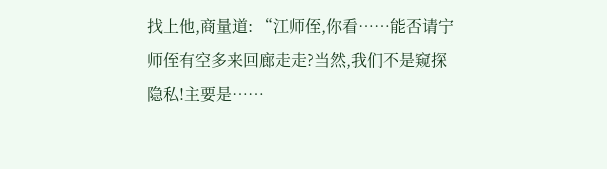找上他,商量道: “江师侄,你看……能否请宁师侄有空多来回廊走走?当然,我们不是窥探隐私!主要是……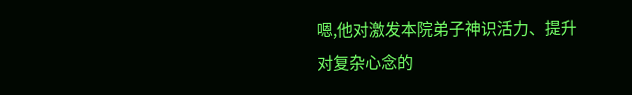嗯,他对激发本院弟子神识活力、提升对复杂心念的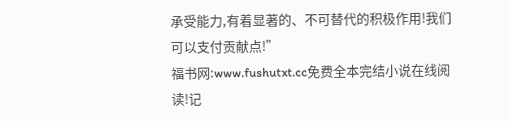承受能力,有着显著的、不可替代的积极作用!我们可以支付贡献点!”
福书网:www.fushutxt.cc免费全本完结小说在线阅读!记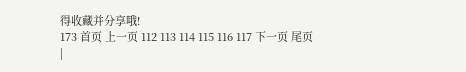得收藏并分享哦!
173 首页 上一页 112 113 114 115 116 117 下一页 尾页
|